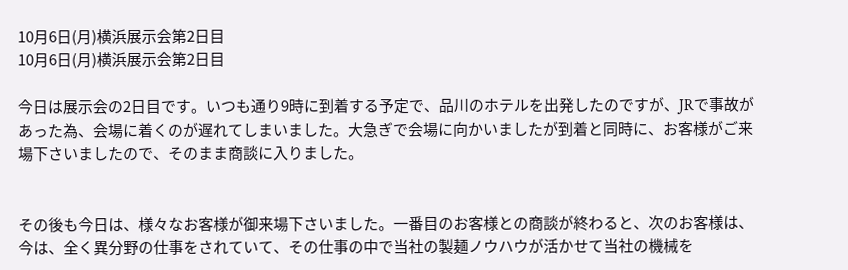10月6日(月)横浜展示会第2日目
10月6日(月)横浜展示会第2日目

今日は展示会の2日目です。いつも通り9時に到着する予定で、品川のホテルを出発したのですが、JRで事故があった為、会場に着くのが遅れてしまいました。大急ぎで会場に向かいましたが到着と同時に、お客様がご来場下さいましたので、そのまま商談に入りました。


その後も今日は、様々なお客様が御来場下さいました。一番目のお客様との商談が終わると、次のお客様は、今は、全く異分野の仕事をされていて、その仕事の中で当社の製麺ノウハウが活かせて当社の機械を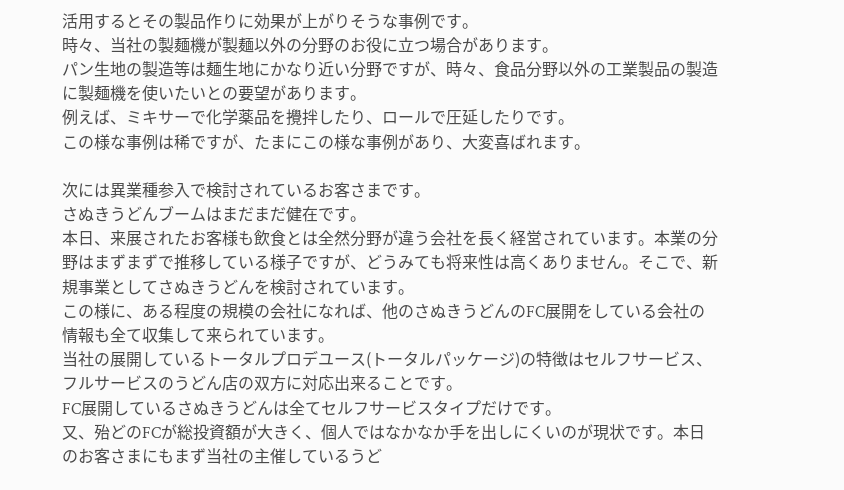活用するとその製品作りに効果が上がりそうな事例です。
時々、当社の製麺機が製麺以外の分野のお役に立つ場合があります。
パン生地の製造等は麺生地にかなり近い分野ですが、時々、食品分野以外の工業製品の製造に製麺機を使いたいとの要望があります。
例えば、ミキサーで化学薬品を攪拌したり、ロールで圧延したりです。
この様な事例は稀ですが、たまにこの様な事例があり、大変喜ばれます。

次には異業種参入で検討されているお客さまです。
さぬきうどんブームはまだまだ健在です。
本日、来展されたお客様も飲食とは全然分野が違う会社を長く経営されています。本業の分野はまずまずで推移している様子ですが、どうみても将来性は高くありません。そこで、新規事業としてさぬきうどんを検討されています。
この様に、ある程度の規模の会社になれば、他のさぬきうどんのFC展開をしている会社の情報も全て収集して来られています。
当社の展開しているトータルプロデユース(トータルパッケージ)の特徴はセルフサービス、フルサービスのうどん店の双方に対応出来ることです。
FC展開しているさぬきうどんは全てセルフサービスタイプだけです。
又、殆どのFCが総投資額が大きく、個人ではなかなか手を出しにくいのが現状です。本日のお客さまにもまず当社の主催しているうど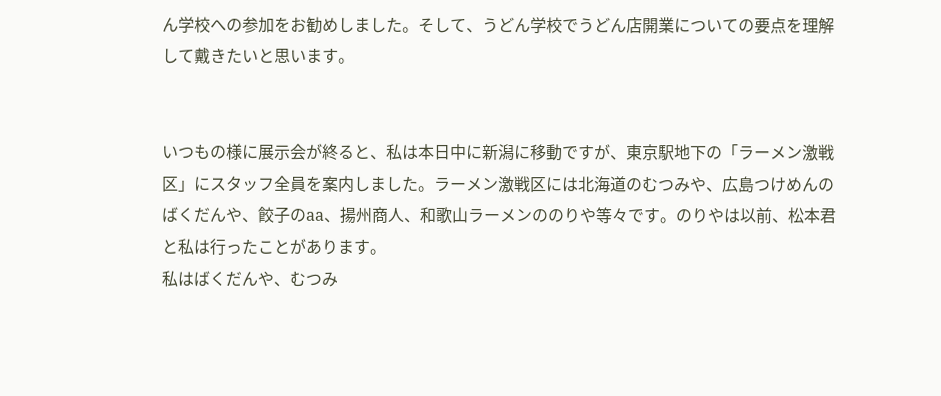ん学校への参加をお勧めしました。そして、うどん学校でうどん店開業についての要点を理解して戴きたいと思います。


いつもの様に展示会が終ると、私は本日中に新潟に移動ですが、東京駅地下の「ラーメン激戦区」にスタッフ全員を案内しました。ラーメン激戦区には北海道のむつみや、広島つけめんのばくだんや、餃子のaa、揚州商人、和歌山ラーメンののりや等々です。のりやは以前、松本君と私は行ったことがあります。
私はばくだんや、むつみ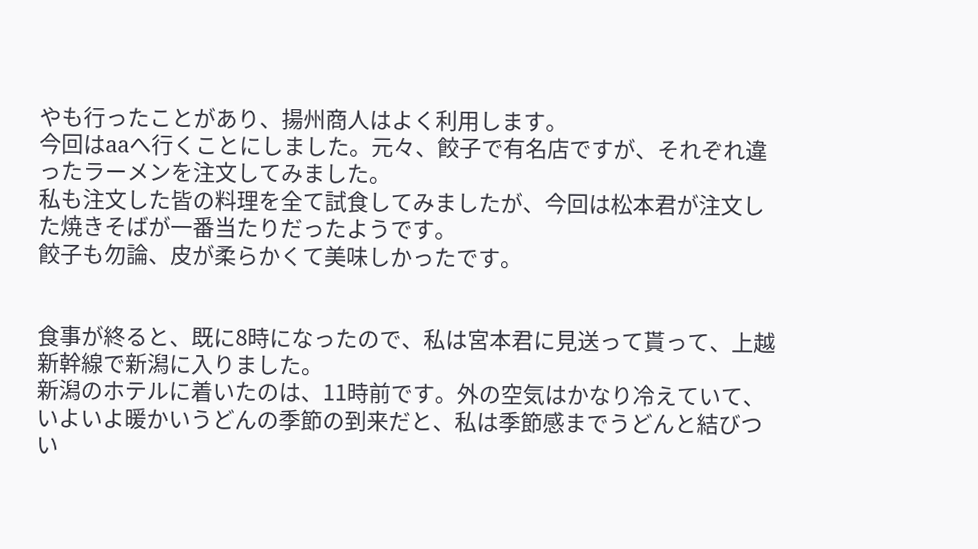やも行ったことがあり、揚州商人はよく利用します。
今回はaaへ行くことにしました。元々、餃子で有名店ですが、それぞれ違ったラーメンを注文してみました。
私も注文した皆の料理を全て試食してみましたが、今回は松本君が注文した焼きそばが一番当たりだったようです。
餃子も勿論、皮が柔らかくて美味しかったです。


食事が終ると、既に8時になったので、私は宮本君に見送って貰って、上越新幹線で新潟に入りました。
新潟のホテルに着いたのは、11時前です。外の空気はかなり冷えていて、いよいよ暖かいうどんの季節の到来だと、私は季節感までうどんと結びつい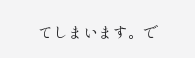てしまいます。で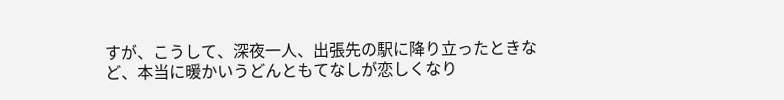すが、こうして、深夜一人、出張先の駅に降り立ったときなど、本当に暖かいうどんともてなしが恋しくなり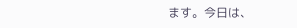ます。今日は、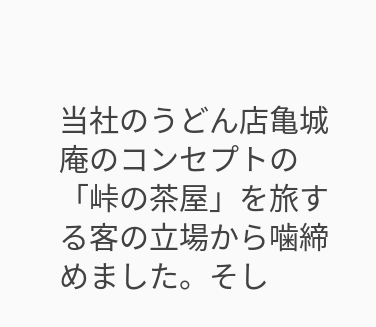当社のうどん店亀城庵のコンセプトの「峠の茶屋」を旅する客の立場から噛締めました。そし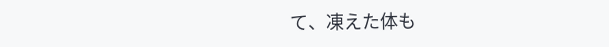て、凍えた体も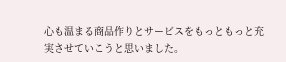心も温まる商品作りとサービスをもっともっと充実させていこうと思いました。